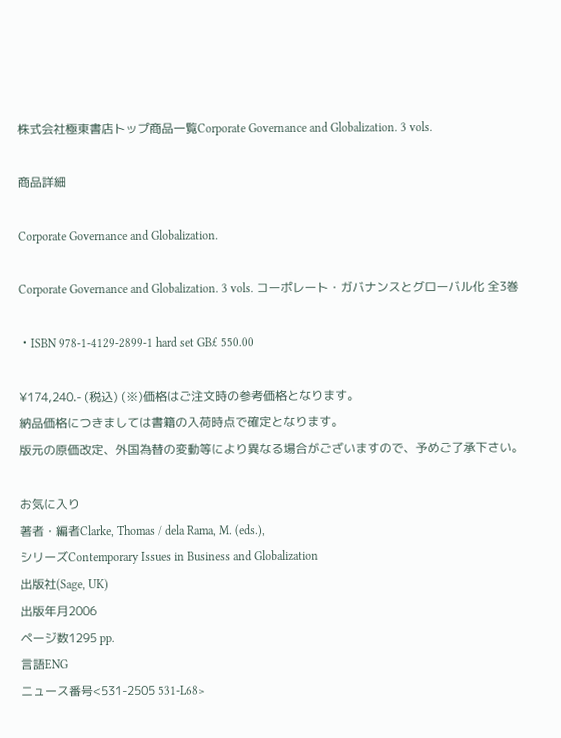株式会社極東書店トップ商品一覧Corporate Governance and Globalization. 3 vols.

商品詳細

Corporate Governance and Globalization.

Corporate Governance and Globalization. 3 vols. コーポレート・ガバナンスとグローバル化 全3巻

・ISBN 978-1-4129-2899-1 hard set GB£ 550.00

¥174,240.- (税込) (※)価格はご注文時の参考価格となります。
納品価格につきましては書籍の入荷時点で確定となります。
版元の原価改定、外国為替の変動等により異なる場合がございますので、予めご了承下さい。

お気に入り
著者・編者Clarke, Thomas / dela Rama, M. (eds.),
シリーズContemporary Issues in Business and Globalization
出版社(Sage, UK)
出版年月2006
ページ数1295 pp.
言語ENG
ニュース番号<531-2505 531-L68>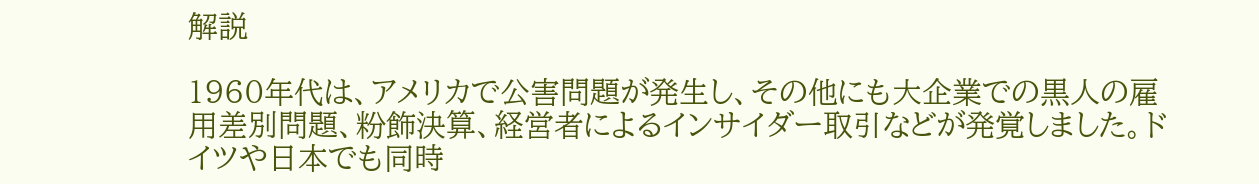解説

1960年代は、アメリカで公害問題が発生し、その他にも大企業での黒人の雇用差別問題、粉飾決算、経営者によるインサイダー取引などが発覚しました。ドイツや日本でも同時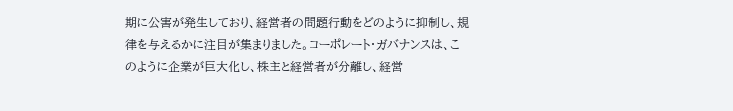期に公害が発生しており、経営者の問題行動をどのように抑制し、規律を与えるかに注目が集まりました。コーポレート・ガバナンスは、このように企業が巨大化し、株主と経営者が分離し、経営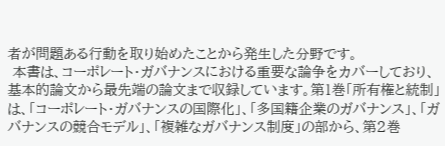者が問題ある行動を取り始めたことから発生した分野です。
 本書は、コーポレート・ガバナンスにおける重要な論争をカバーしており、基本的論文から最先端の論文まで収録しています。第1巻「所有権と統制」は、「コーポレート・ガバナンスの国際化」、「多国籍企業のガバナンス」、「ガバナンスの競合モデル」、「複雑なガバナンス制度」の部から、第2巻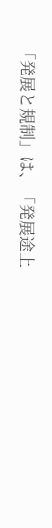「発展と規制」は、「発展途上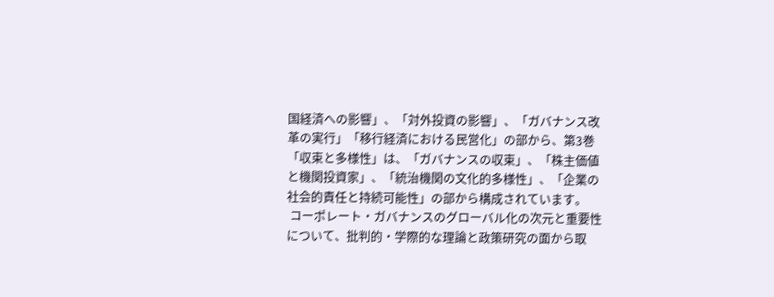国経済への影響」、「対外投資の影響」、「ガバナンス改革の実行」「移行経済における民営化」の部から、第3巻「収束と多様性」は、「ガバナンスの収束」、「株主価値と機関投資家」、「統治機関の文化的多様性」、「企業の社会的責任と持続可能性」の部から構成されています。
 コーポレート・ガバナンスのグローバル化の次元と重要性について、批判的・学際的な理論と政策研究の面から取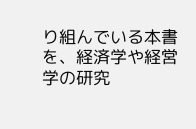り組んでいる本書を、経済学や経営学の研究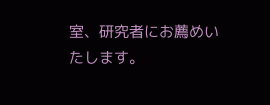室、研究者にお薦めいたします。